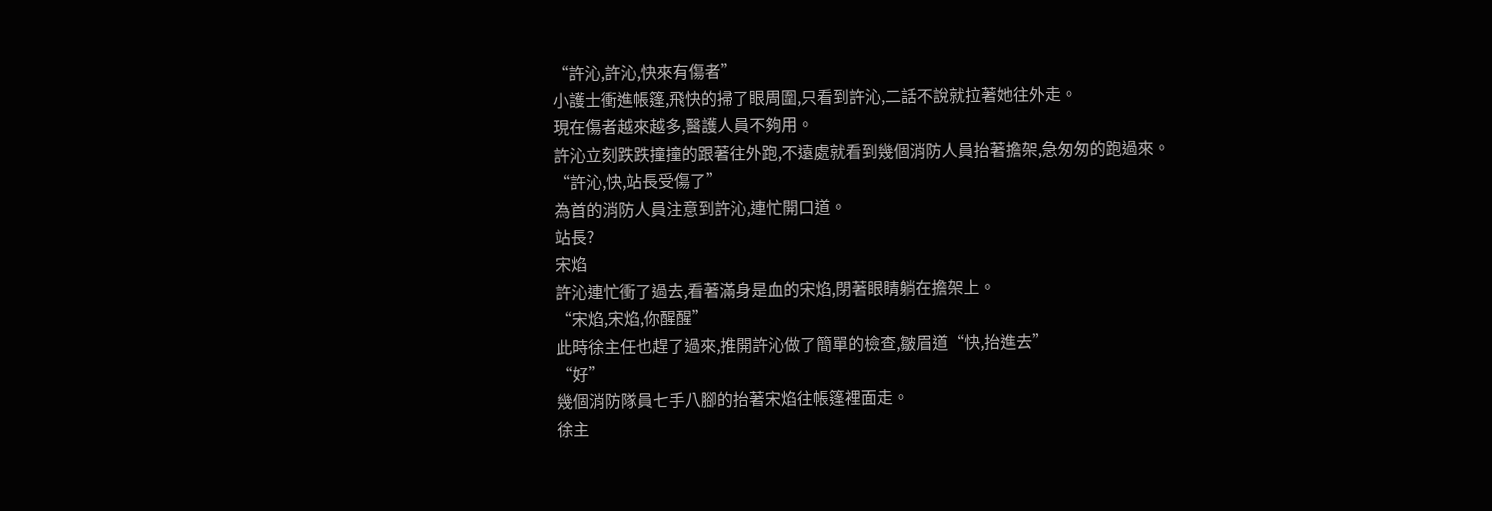“許沁,許沁,快來有傷者”
小護士衝進帳篷,飛快的掃了眼周圍,只看到許沁,二話不說就拉著她往外走。
現在傷者越來越多,醫護人員不夠用。
許沁立刻跌跌撞撞的跟著往外跑,不遠處就看到幾個消防人員抬著擔架,急匆匆的跑過來。
“許沁,快,站長受傷了”
為首的消防人員注意到許沁,連忙開口道。
站長?
宋焰
許沁連忙衝了過去,看著滿身是血的宋焰,閉著眼睛躺在擔架上。
“宋焰,宋焰,你醒醒”
此時徐主任也趕了過來,推開許沁做了簡單的檢查,皺眉道“快,抬進去”
“好”
幾個消防隊員七手八腳的抬著宋焰往帳篷裡面走。
徐主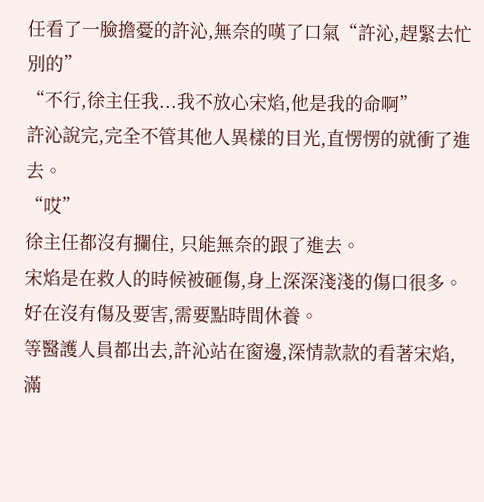任看了一臉擔憂的許沁,無奈的嘆了口氣“許沁,趕緊去忙別的”
“不行,徐主任我...我不放心宋焰,他是我的命啊”
許沁說完,完全不管其他人異樣的目光,直愣愣的就衝了進去。
“哎”
徐主任都沒有攔住, 只能無奈的跟了進去。
宋焰是在救人的時候被砸傷,身上深深淺淺的傷口很多。
好在沒有傷及要害,需要點時間休養。
等醫護人員都出去,許沁站在窗邊,深情款款的看著宋焰,滿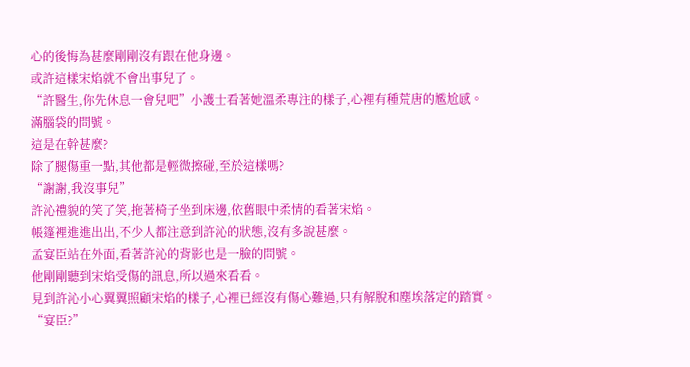心的後悔為甚麼剛剛沒有跟在他身邊。
或許這樣宋焰就不會出事兒了。
“許醫生,你先休息一會兒吧”小護士看著她溫柔專注的樣子,心裡有種荒唐的尷尬感。
滿腦袋的問號。
這是在幹甚麼?
除了腿傷重一點,其他都是輕微擦碰,至於這樣嗎?
“謝謝,我沒事兒”
許沁禮貌的笑了笑,拖著椅子坐到床邊,依舊眼中柔情的看著宋焰。
帳篷裡進進出出,不少人都注意到許沁的狀態,沒有多說甚麼。
孟宴臣站在外面,看著許沁的背影也是一臉的問號。
他剛剛聽到宋焰受傷的訊息,所以過來看看。
見到許沁小心翼翼照顧宋焰的樣子,心裡已經沒有傷心難過,只有解脫和塵埃落定的踏實。
“宴臣?”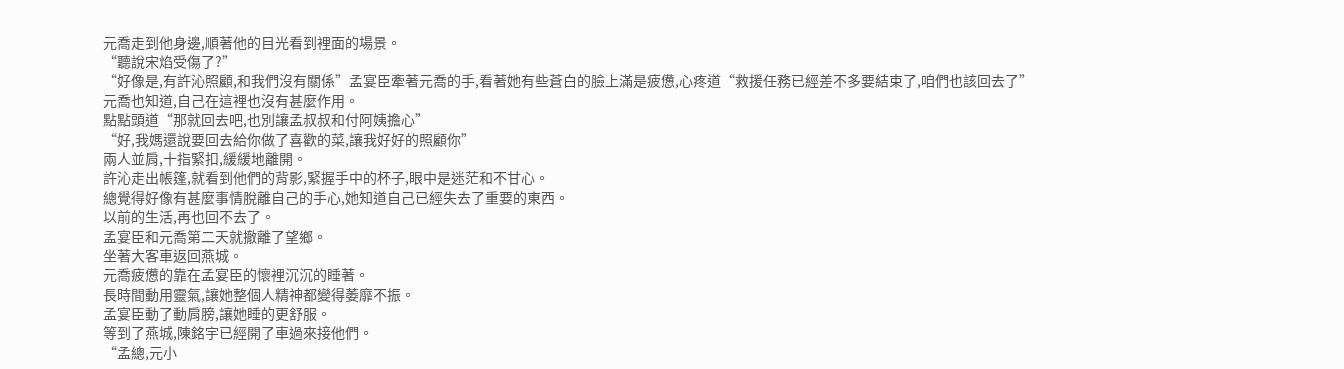元喬走到他身邊,順著他的目光看到裡面的場景。
“聽說宋焰受傷了?”
“好像是,有許沁照顧,和我們沒有關係”孟宴臣牽著元喬的手,看著她有些蒼白的臉上滿是疲憊,心疼道“救援任務已經差不多要結束了,咱們也該回去了”
元喬也知道,自己在這裡也沒有甚麼作用。
點點頭道“那就回去吧,也別讓孟叔叔和付阿姨擔心”
“好,我媽還說要回去給你做了喜歡的菜,讓我好好的照顧你”
兩人並肩,十指緊扣,緩緩地離開。
許沁走出帳篷,就看到他們的背影,緊握手中的杯子,眼中是迷茫和不甘心。
總覺得好像有甚麼事情脫離自己的手心,她知道自己已經失去了重要的東西。
以前的生活,再也回不去了。
孟宴臣和元喬第二天就撤離了望鄉。
坐著大客車返回燕城。
元喬疲憊的靠在孟宴臣的懷裡沉沉的睡著。
長時間動用靈氣,讓她整個人精神都變得萎靡不振。
孟宴臣動了動肩膀,讓她睡的更舒服。
等到了燕城,陳銘宇已經開了車過來接他們。
“孟總,元小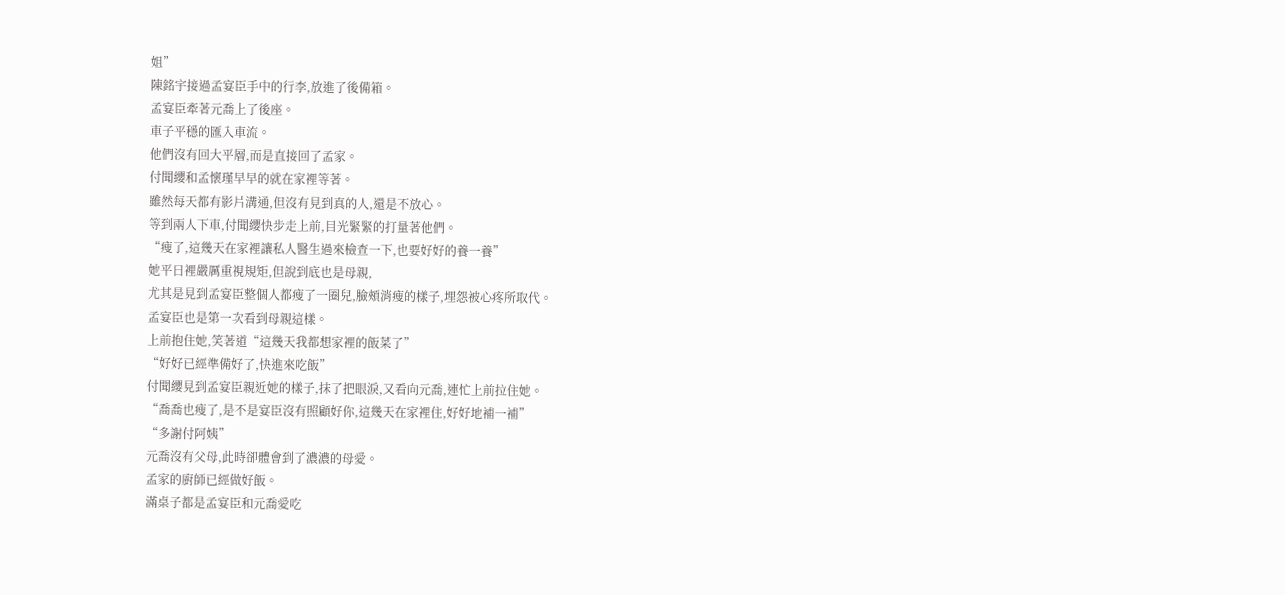姐”
陳銘宇接過孟宴臣手中的行李,放進了後備箱。
孟宴臣牽著元喬上了後座。
車子平穩的匯入車流。
他們沒有回大平層,而是直接回了孟家。
付聞纓和孟懷瑾早早的就在家裡等著。
雖然每天都有影片溝通,但沒有見到真的人,還是不放心。
等到兩人下車,付聞纓快步走上前,目光緊緊的打量著他們。
“瘦了,這幾天在家裡讓私人醫生過來檢查一下,也要好好的養一養”
她平日裡嚴厲重視規矩,但說到底也是母親,
尤其是見到孟宴臣整個人都瘦了一圈兒,臉頰消瘦的樣子,埋怨被心疼所取代。
孟宴臣也是第一次看到母親這樣。
上前抱住她,笑著道“這幾天我都想家裡的飯菜了”
“好好已經準備好了,快進來吃飯”
付聞纓見到孟宴臣親近她的樣子,抹了把眼淚,又看向元喬,連忙上前拉住她。
“喬喬也瘦了,是不是宴臣沒有照顧好你,這幾天在家裡住,好好地補一補”
“多謝付阿姨”
元喬沒有父母,此時卻體會到了濃濃的母愛。
孟家的廚師已經做好飯。
滿桌子都是孟宴臣和元喬愛吃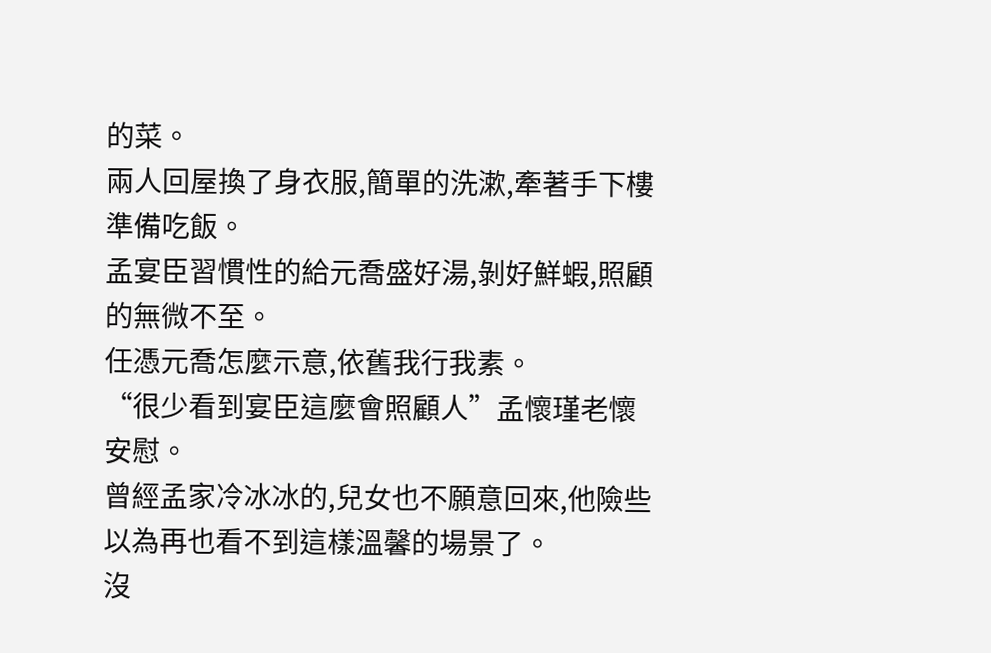的菜。
兩人回屋換了身衣服,簡單的洗漱,牽著手下樓準備吃飯。
孟宴臣習慣性的給元喬盛好湯,剝好鮮蝦,照顧的無微不至。
任憑元喬怎麼示意,依舊我行我素。
“很少看到宴臣這麼會照顧人”孟懷瑾老懷安慰。
曾經孟家冷冰冰的,兒女也不願意回來,他險些以為再也看不到這樣溫馨的場景了。
沒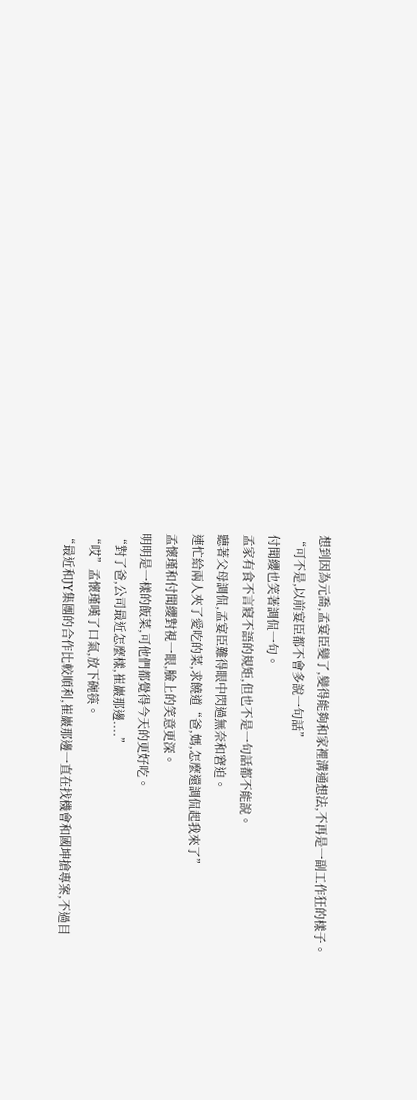想到因為元喬,孟宴臣變了,變得能夠和家裡溝通想法,不再是一副工作狂的樣子。
“可不是,以前宴臣都不會多說一句話”
付聞纓也笑著調侃一句。
孟家有食不言寢不語的規矩,但也不是一句話都不能說。
聽著父母調侃,孟宴臣難得眼中閃過無奈和窘迫。
連忙給兩人夾了愛吃的菜,求饒道“爸,媽,怎麼還調侃起我來了”
孟懷瑾和付聞纓對視一眼,臉上的笑意更深。
明明是一樣的飯菜,可他們都覺得今天的更好吃。
“對了爸,公司最近怎麼樣,崔巖那邊....”
“哎”孟懷瑾嘆了口氣,放下碗筷。
“最近和JY集團的合作比較順利,崔巖那邊一直在找機會和國坤搶專案,不過目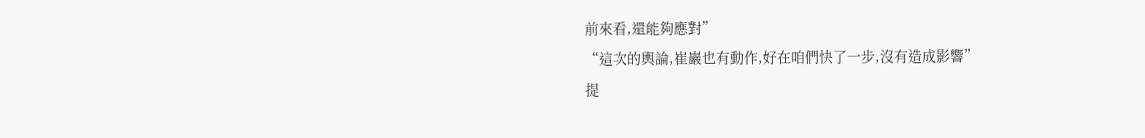前來看,還能夠應對”
“這次的輿論,崔巖也有動作,好在咱們快了一步,沒有造成影響”
提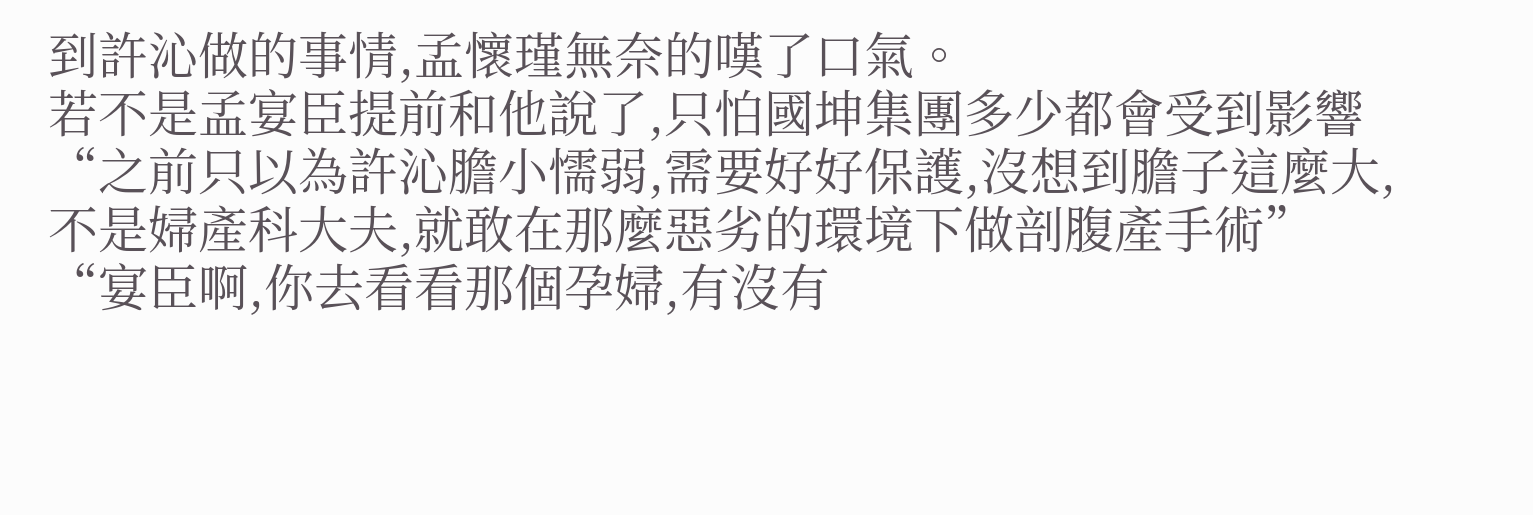到許沁做的事情,孟懷瑾無奈的嘆了口氣。
若不是孟宴臣提前和他說了,只怕國坤集團多少都會受到影響
“之前只以為許沁膽小懦弱,需要好好保護,沒想到膽子這麼大,不是婦產科大夫,就敢在那麼惡劣的環境下做剖腹產手術”
“宴臣啊,你去看看那個孕婦,有沒有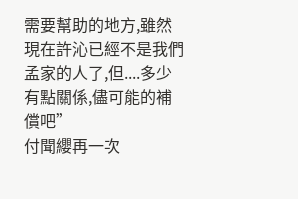需要幫助的地方,雖然現在許沁已經不是我們孟家的人了,但....多少有點關係,儘可能的補償吧”
付聞纓再一次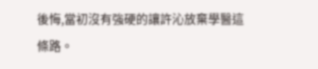後悔,當初沒有強硬的讓許沁放棄學醫這條路。